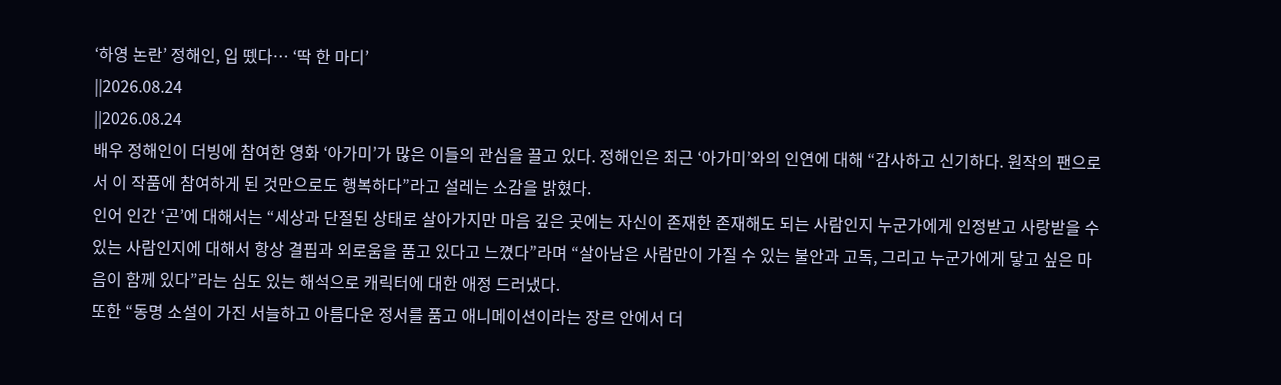‘하영 논란’ 정해인, 입 뗐다… ‘딱 한 마디’
||2026.08.24
||2026.08.24
배우 정해인이 더빙에 참여한 영화 ‘아가미’가 많은 이들의 관심을 끌고 있다. 정해인은 최근 ‘아가미’와의 인연에 대해 “감사하고 신기하다. 원작의 팬으로서 이 작품에 참여하게 된 것만으로도 행복하다”라고 설레는 소감을 밝혔다.
인어 인간 ‘곤’에 대해서는 “세상과 단절된 상태로 살아가지만 마음 깊은 곳에는 자신이 존재한 존재해도 되는 사람인지 누군가에게 인정받고 사랑받을 수 있는 사람인지에 대해서 항상 결핍과 외로움을 품고 있다고 느꼈다”라며 “살아남은 사람만이 가질 수 있는 불안과 고독, 그리고 누군가에게 닿고 싶은 마음이 함께 있다”라는 심도 있는 해석으로 캐릭터에 대한 애정 드러냈다.
또한 “동명 소설이 가진 서늘하고 아름다운 정서를 품고 애니메이션이라는 장르 안에서 더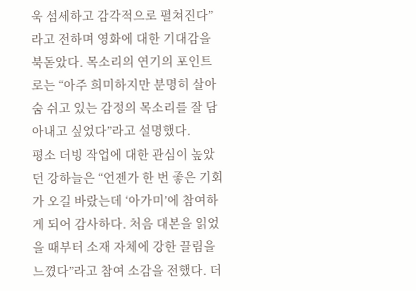욱 섬세하고 감각적으로 펼쳐진다”라고 전하며 영화에 대한 기대감을 북돋았다. 목소리의 연기의 포인트로는 “아주 희미하지만 분명히 살아 숨 쉬고 있는 감정의 목소리를 잘 담아내고 싶었다”라고 설명했다.
평소 더빙 작업에 대한 관심이 높았던 강하늘은 “언젠가 한 번 좋은 기회가 오길 바랐는데 ‘아가미’에 참여하게 되어 감사하다. 처음 대본을 읽었을 때부터 소재 자체에 강한 끌림을 느꼈다”라고 참여 소감을 전했다. 더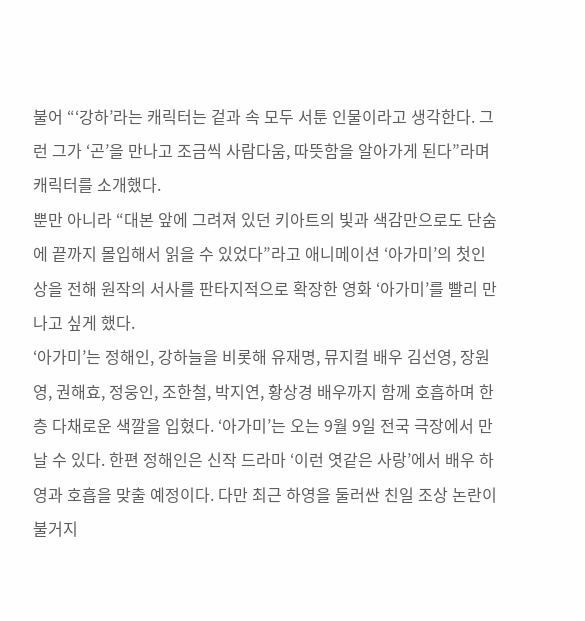불어 “‘강하’라는 캐릭터는 겉과 속 모두 서툰 인물이라고 생각한다. 그런 그가 ‘곤’을 만나고 조금씩 사람다움, 따뜻함을 알아가게 된다”라며 캐릭터를 소개했다.
뿐만 아니라 “대본 앞에 그려져 있던 키아트의 빛과 색감만으로도 단숨에 끝까지 몰입해서 읽을 수 있었다”라고 애니메이션 ‘아가미’의 첫인상을 전해 원작의 서사를 판타지적으로 확장한 영화 ‘아가미’를 빨리 만나고 싶게 했다.
‘아가미’는 정해인, 강하늘을 비롯해 유재명, 뮤지컬 배우 김선영, 장원영, 권해효, 정웅인, 조한철, 박지연, 황상경 배우까지 함께 호흡하며 한층 다채로운 색깔을 입혔다. ‘아가미’는 오는 9월 9일 전국 극장에서 만날 수 있다. 한편 정해인은 신작 드라마 ‘이런 엿같은 사랑’에서 배우 하영과 호흡을 맞출 예정이다. 다만 최근 하영을 둘러싼 친일 조상 논란이 불거지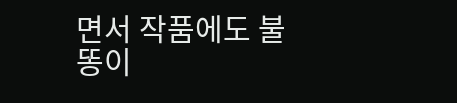면서 작품에도 불똥이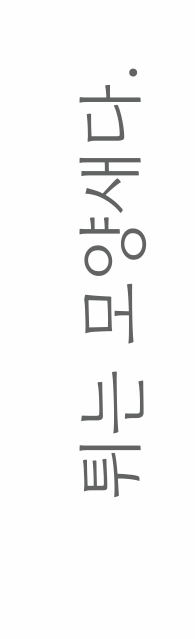튀는 모양새다.